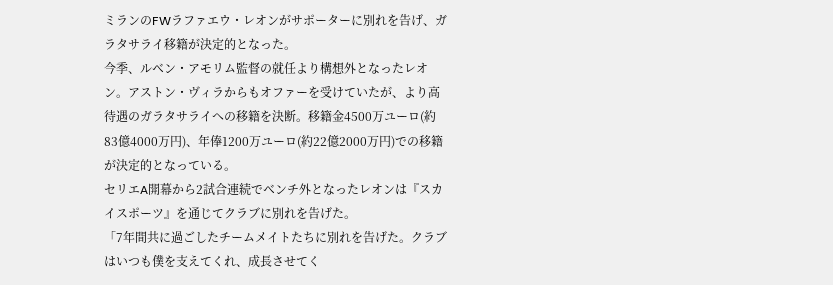ミランのFWラファエウ・レオンがサポーターに別れを告げ、ガラタサライ移籍が決定的となった。
今季、ルベン・アモリム監督の就任より構想外となったレオン。アストン・ヴィラからもオファーを受けていたが、より高待遇のガラタサライへの移籍を決断。移籍金4500万ユーロ(約83億4000万円)、年俸1200万ユーロ(約22億2000万円)での移籍が決定的となっている。
セリエA開幕から2試合連続でベンチ外となったレオンは『スカイスポーツ』を通じてクラブに別れを告げた。
「7年間共に過ごしたチームメイトたちに別れを告げた。クラブはいつも僕を支えてくれ、成長させてく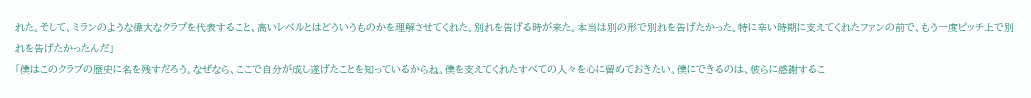れた。そして、ミランのような偉大なクラブを代表すること、高いレベルとはどういうものかを理解させてくれた。別れを告げる時が来た。本当は別の形で別れを告げたかった。特に辛い時期に支えてくれたファンの前で、もう一度ピッチ上で別れを告げたかったんだ」
「僕はこのクラブの歴史に名を残すだろう。なぜなら、ここで自分が成し遂げたことを知っているからね。僕を支えてくれたすべての人々を心に留めておきたい。僕にできるのは、彼らに感謝するこ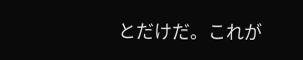とだけだ。これが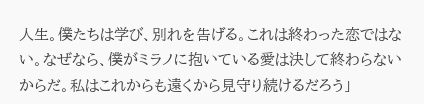人生。僕たちは学び、別れを告げる。これは終わった恋ではない。なぜなら、僕がミラノに抱いている愛は決して終わらないからだ。私はこれからも遠くから見守り続けるだろう」